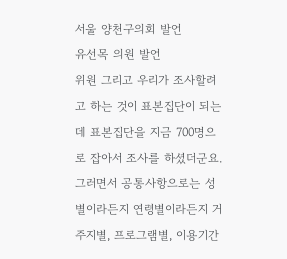서울 양천구의회 발언
유선목 의원 발언
위원 그리고 우리가 조사할려고 하는 것이 표본집단이 되는데 표본집단을 지금 700명으로 잡아서 조사를 하셨더군요. 그러면서 공통사항으로는 성별이라든지 연령별이라든지 거주지별, 프로그램별, 이용기간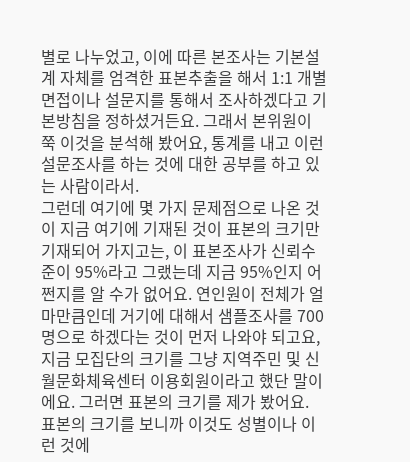별로 나누었고, 이에 따른 본조사는 기본설계 자체를 엄격한 표본추출을 해서 1:1 개별면접이나 설문지를 통해서 조사하겠다고 기본방침을 정하셨거든요. 그래서 본위원이 쭉 이것을 분석해 봤어요, 통계를 내고 이런 설문조사를 하는 것에 대한 공부를 하고 있는 사람이라서.
그런데 여기에 몇 가지 문제점으로 나온 것이 지금 여기에 기재된 것이 표본의 크기만 기재되어 가지고는, 이 표본조사가 신뢰수준이 95%라고 그랬는데 지금 95%인지 어쩐지를 알 수가 없어요. 연인원이 전체가 얼마만큼인데 거기에 대해서 샘플조사를 700명으로 하겠다는 것이 먼저 나와야 되고요, 지금 모집단의 크기를 그냥 지역주민 및 신월문화체육센터 이용회원이라고 했단 말이에요. 그러면 표본의 크기를 제가 봤어요.
표본의 크기를 보니까 이것도 성별이나 이런 것에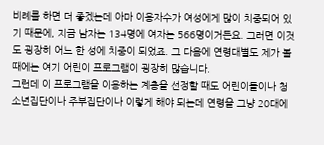비례를 하면 더 좋겠는데 아마 이용자수가 여성에게 많이 치중되어 있기 때문에, 지금 남자는 134명에 여자는 566명이거든요. 그러면 이것도 굉장히 어느 한 성에 치중이 되었죠. 그 다음에 연령대별도 제가 볼 때에는 여기 어린이 프로그램이 굉장히 많습니다.
그런데 이 프로그램을 이용하는 계층을 선정할 때도 어린이들이나 청소년집단이나 주부집단이나 이렇게 해야 되는데 연령을 그냥 20대에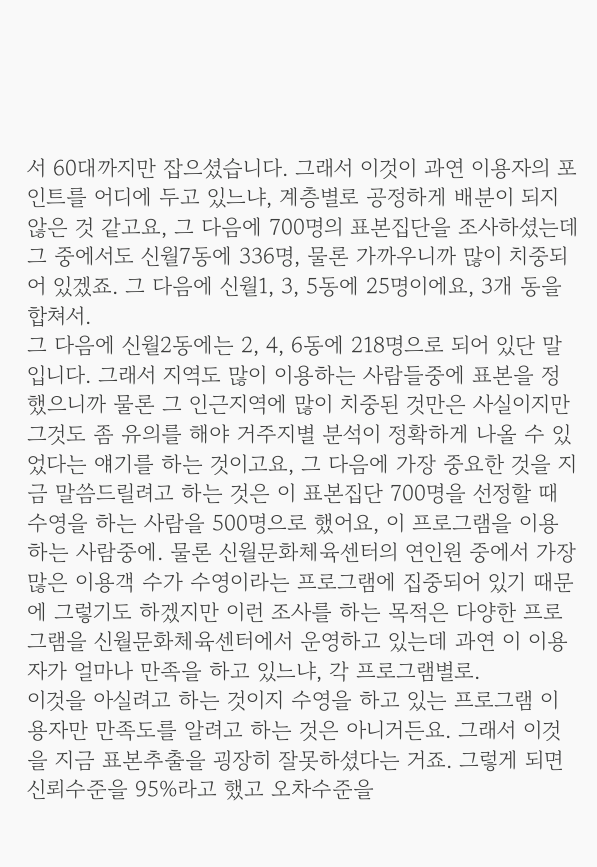서 60대까지만 잡으셨습니다. 그래서 이것이 과연 이용자의 포인트를 어디에 두고 있느냐, 계층별로 공정하게 배분이 되지 않은 것 같고요, 그 다음에 700명의 표본집단을 조사하셨는데 그 중에서도 신월7동에 336명, 물론 가까우니까 많이 치중되어 있겠죠. 그 다음에 신월1, 3, 5동에 25명이에요, 3개 동을 합쳐서.
그 다음에 신월2동에는 2, 4, 6동에 218명으로 되어 있단 말입니다. 그래서 지역도 많이 이용하는 사람들중에 표본을 정했으니까 물론 그 인근지역에 많이 치중된 것만은 사실이지만 그것도 좀 유의를 해야 거주지별 분석이 정확하게 나올 수 있었다는 얘기를 하는 것이고요, 그 다음에 가장 중요한 것을 지금 말씀드릴려고 하는 것은 이 표본집단 700명을 선정할 때 수영을 하는 사람을 500명으로 했어요, 이 프로그램을 이용하는 사람중에. 물론 신월문화체육센터의 연인원 중에서 가장 많은 이용객 수가 수영이라는 프로그램에 집중되어 있기 때문에 그렇기도 하겠지만 이런 조사를 하는 목적은 다양한 프로그램을 신월문화체육센터에서 운영하고 있는데 과연 이 이용자가 얼마나 만족을 하고 있느냐, 각 프로그램별로.
이것을 아실려고 하는 것이지 수영을 하고 있는 프로그램 이용자만 만족도를 알려고 하는 것은 아니거든요. 그래서 이것을 지금 표본추출을 굉장히 잘못하셨다는 거죠. 그렇게 되면 신뢰수준을 95%라고 했고 오차수준을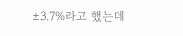±3.7%라고 했는데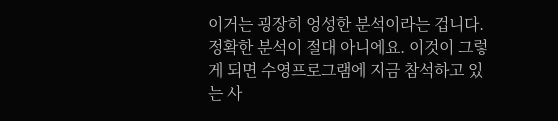이거는 굉장히 엉성한 분석이라는 겁니다.
정확한 분석이 절대 아니에요. 이것이 그렇게 되면 수영프로그램에 지금 참석하고 있는 사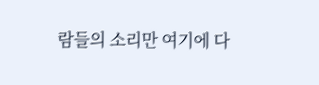람들의 소리만 여기에 다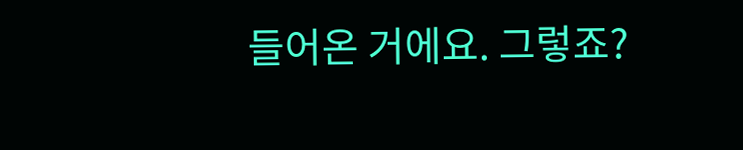들어온 거에요. 그렇죠?